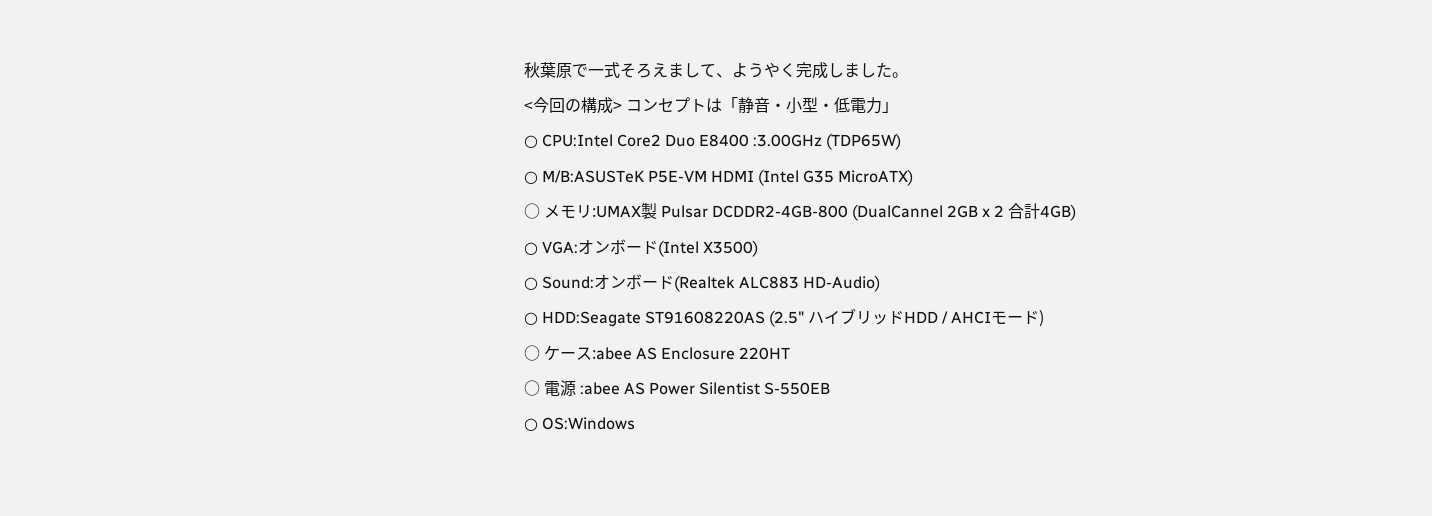秋葉原で一式そろえまして、ようやく完成しました。
<今回の構成> コンセプトは「静音・小型・低電力」
○ CPU:Intel Core2 Duo E8400 :3.00GHz (TDP65W)
○ M/B:ASUSTeK P5E-VM HDMI (Intel G35 MicroATX)
○ メモリ:UMAX製 Pulsar DCDDR2-4GB-800 (DualCannel 2GB x 2 合計4GB)
○ VGA:オンボード(Intel X3500)
○ Sound:オンボード(Realtek ALC883 HD-Audio)
○ HDD:Seagate ST91608220AS (2.5" ハイブリッドHDD / AHCIモード)
○ ケース:abee AS Enclosure 220HT
○ 電源 :abee AS Power Silentist S-550EB
○ OS:Windows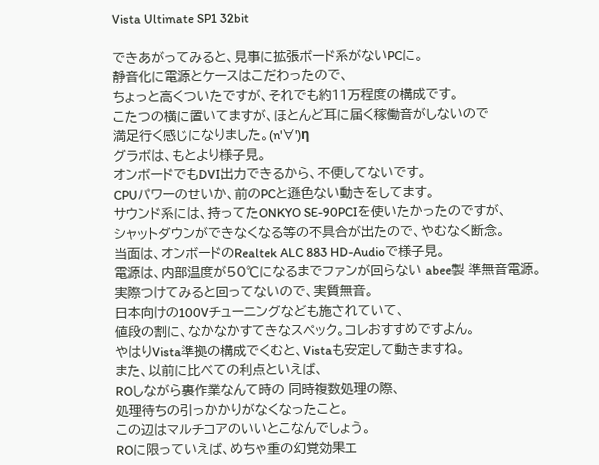Vista Ultimate SP1 32bit

できあがってみると、見事に拡張ボード系がないPCに。
静音化に電源とケースはこだわったので、
ちょっと高くついたですが、それでも約11万程度の構成です。
こたつの横に置いてますが、ほとんど耳に届く稼働音がしないので
満足行く感じになりました。(n'∀')η
グラボは、もとより様子見。
オンボードでもDVI出力できるから、不便してないです。
CPUパワーのせいか、前のPCと遜色ない動きをしてます。
サウンド系には、持ってたONKYO SE-90PCIを使いたかったのですが、
シャットダウンができなくなる等の不具合が出たので、やむなく断念。
当面は、オンボードのRealtek ALC 883 HD-Audioで様子見。
電源は、内部温度が50℃になるまでファンが回らない abee製 準無音電源。
実際つけてみると回ってないので、実質無音。
日本向けの100Vチューニングなども施されていて、
値段の割に、なかなかすてきなスペック。コレおすすめですよん。
やはりVista準拠の構成でくむと、Vistaも安定して動きますね。
また、以前に比べての利点といえば、
ROしながら裏作業なんて時の 同時複数処理の際、
処理待ちの引っかかりがなくなったこと。
この辺はマルチコアのいいとこなんでしょう。
ROに限っていえば、めちゃ重の幻覚効果エ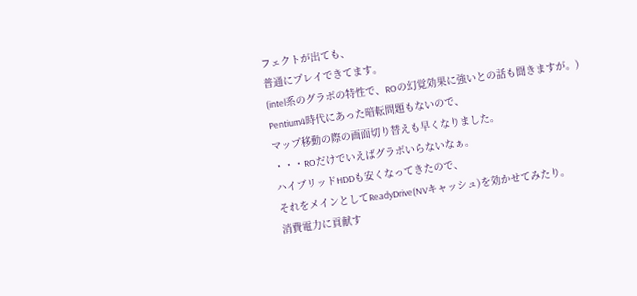フェクトが出ても、
普通にプレイできてます。
(intel系のグラボの特性で、ROの幻覚効果に強いとの話も聞きますが。)
Pentium4時代にあった暗転問題もないので、
マップ移動の際の画面切り替えも早くなりました。
・・・ROだけでいえばグラボいらないなぁ。
ハイブリッドHDDも安くなってきたので、
それをメインとしてReadyDrive(NVキャッシュ)を効かせてみたり。
消費電力に貢献す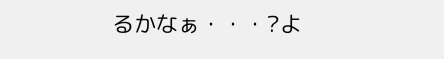るかなぁ・・・?よ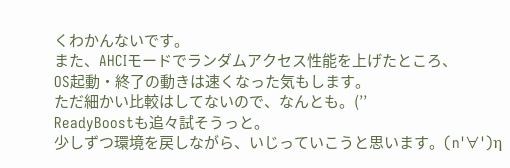くわかんないです。
また、AHCIモードでランダムアクセス性能を上げたところ、
OS起動・終了の動きは速くなった気もします。
ただ細かい比較はしてないので、なんとも。(’’
ReadyBoostも追々試そうっと。
少しずつ環境を戻しながら、いじっていこうと思います。(n'∀')η